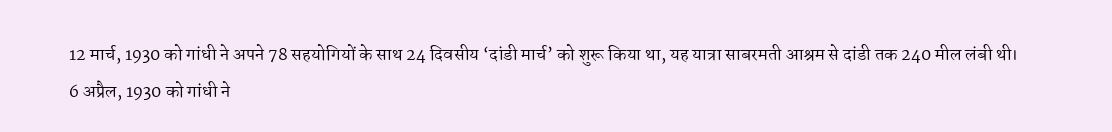12 मार्च, 1930 को गांधी ने अपने 78 सहयोगियों के साथ 24 दिवसीय ‘दांडी मार्च’ को शुरू किया था, यह यात्रा साबरमती आश्रम से दांडी तक 240 मील लंबी थी।
6 अप्रैल, 1930 को गांधी ने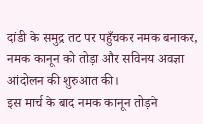दांडी के समुद्र तट पर पहुँचकर नमक बनाकर, नमक कानून को तोड़ा और सविनय अवज्ञा आंदोलन की शुरुआत की।
इस मार्च के बाद नमक कानून तोड़ने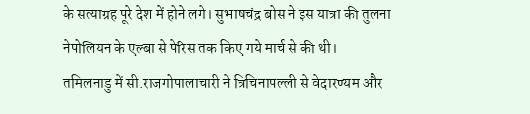के सत्याग्रह पूरे देश में होने लगे। सुभाषचंद्र बोस ने इस यात्रा की तुलना नेपोलियन के एल्बा से पेरिस तक किए गये मार्च से की थी।
तमिलनाडु में सी.राजगोपालाचारी ने त्रिचिनापल्ली से वेदारण्यम और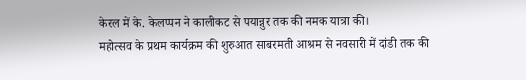केरल में के. केलप्पन ने कालीकट से पयान्नुर तक की नमक यात्रा की।
महोत्सव के प्रथम कार्यक्रम की शुरुआत साबरमती आश्रम से नवसारी में दांडी तक की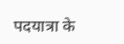पदयात्रा के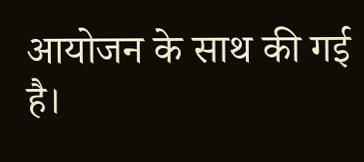आयोजन के साथ की गई है।